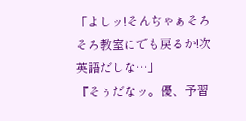「よしッ!そんぢゃぁそろそろ教室にでも戻るか!次英語だしな…」
『そぅだなッ。優、予習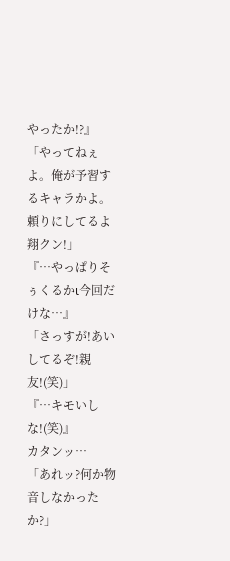やったか!?』
「やってねぇよ。俺が予習するキャラかよ。頼りにしてるよ翔クン!」
『…やっぱりそぅくるかι今回だけな…』
「さっすが!あいしてるぞ!親友!(笑)」
『…キモいしな!(笑)』
カタンッ…
「あれッ?何か物音しなかったか?」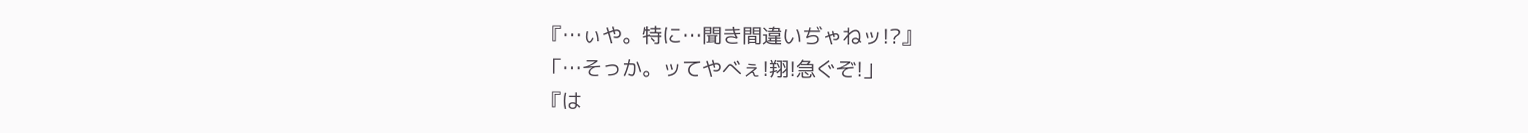『…ぃや。特に…聞き間違いぢゃねッ!?』
「…そっか。ッてやべぇ!翔!急ぐぞ!」
『は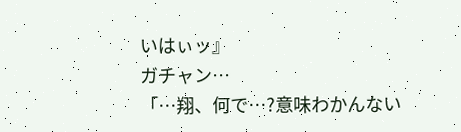いはぃッ』
ガチャン…
「…翔、何で…?意味わかんない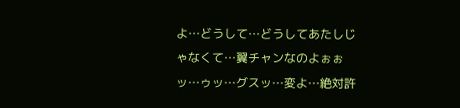よ…どうして…どうしてあたしじゃなくて…翼チャンなのよぉぉッ…ゥッ…グスッ…変よ…絶対許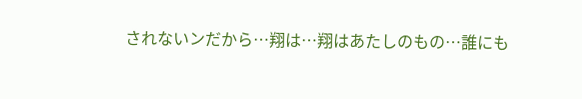されないンだから…翔は…翔はあたしのもの…誰にも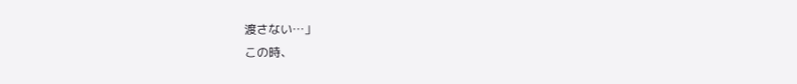渡さない…」
この時、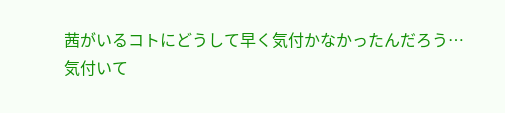茜がいるコトにどうして早く気付かなかったんだろう…
気付いて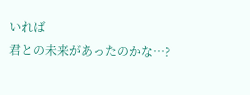いれば
君との未来があったのかな…?